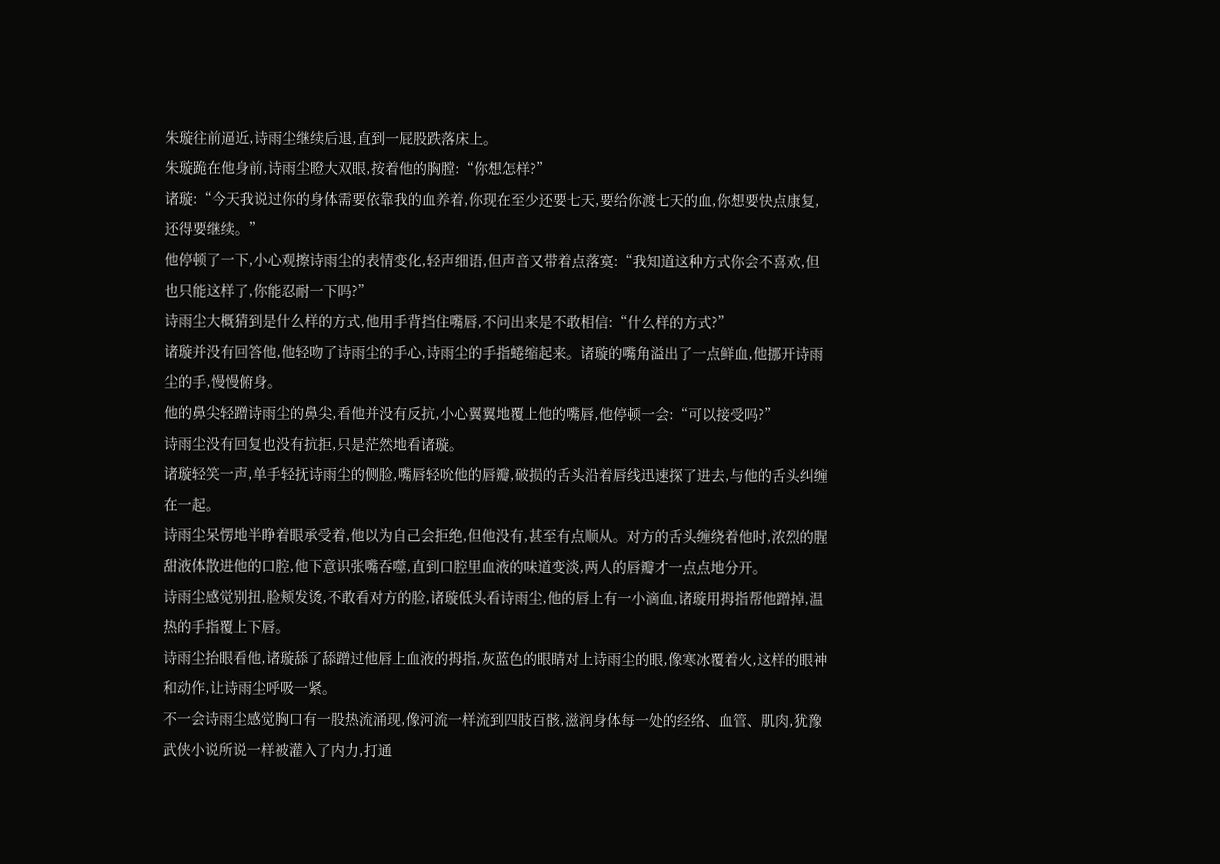朱璇往前逼近,诗雨尘继续后退,直到一屁股跌落床上。
朱璇跪在他身前,诗雨尘瞪大双眼,按着他的胸膛:“你想怎样?”
诸璇:“今天我说过你的身体需要依靠我的血养着,你现在至少还要七天,要给你渡七天的血,你想要快点康复,还得要继续。”
他停顿了一下,小心观擦诗雨尘的表情变化,轻声细语,但声音又带着点落寞:“我知道这种方式你会不喜欢,但也只能这样了,你能忍耐一下吗?”
诗雨尘大概猜到是什么样的方式,他用手背挡住嘴唇,不问出来是不敢相信:“什么样的方式?”
诸璇并没有回答他,他轻吻了诗雨尘的手心,诗雨尘的手指蜷缩起来。诸璇的嘴角溢出了一点鲜血,他挪开诗雨尘的手,慢慢俯身。
他的鼻尖轻蹭诗雨尘的鼻尖,看他并没有反抗,小心翼翼地覆上他的嘴唇,他停顿一会:“可以接受吗?”
诗雨尘没有回复也没有抗拒,只是茫然地看诸璇。
诸璇轻笑一声,单手轻抚诗雨尘的侧脸,嘴唇轻吮他的唇瓣,破损的舌头沿着唇线迅速探了进去,与他的舌头纠缠在一起。
诗雨尘呆愣地半睁着眼承受着,他以为自己会拒绝,但他没有,甚至有点顺从。对方的舌头缠绕着他时,浓烈的腥甜液体散进他的口腔,他下意识张嘴吞噬,直到口腔里血液的味道变淡,两人的唇瓣才一点点地分开。
诗雨尘感觉别扭,脸颊发烫,不敢看对方的脸,诸璇低头看诗雨尘,他的唇上有一小滴血,诸璇用拇指帮他蹭掉,温热的手指覆上下唇。
诗雨尘抬眼看他,诸璇舔了舔蹭过他唇上血液的拇指,灰蓝色的眼睛对上诗雨尘的眼,像寒冰覆着火,这样的眼神和动作,让诗雨尘呼吸一紧。
不一会诗雨尘感觉胸口有一股热流涌现,像河流一样流到四肢百骸,滋润身体每一处的经络、血管、肌肉,犹豫武侠小说所说一样被灌入了内力,打通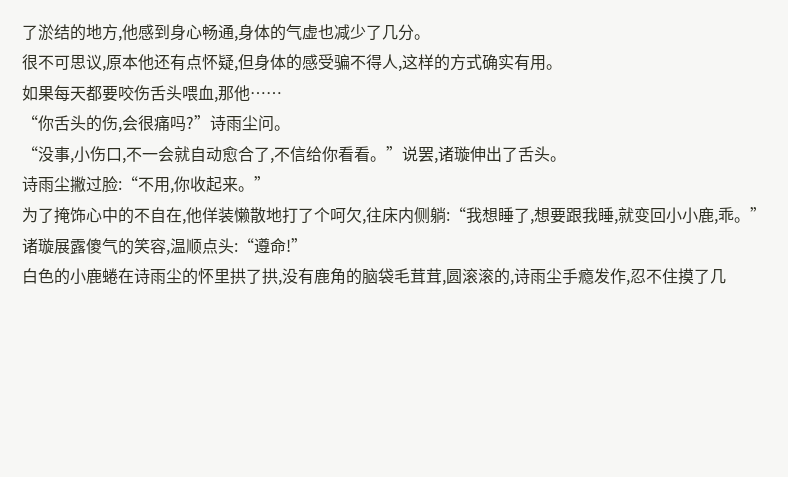了淤结的地方,他感到身心畅通,身体的气虚也减少了几分。
很不可思议,原本他还有点怀疑,但身体的感受骗不得人,这样的方式确实有用。
如果每天都要咬伤舌头喂血,那他……
“你舌头的伤,会很痛吗?”诗雨尘问。
“没事,小伤口,不一会就自动愈合了,不信给你看看。”说罢,诸璇伸出了舌头。
诗雨尘撇过脸:“不用,你收起来。”
为了掩饰心中的不自在,他佯装懒散地打了个呵欠,往床内侧躺:“我想睡了,想要跟我睡,就变回小小鹿,乖。”
诸璇展露傻气的笑容,温顺点头:“遵命!”
白色的小鹿蜷在诗雨尘的怀里拱了拱,没有鹿角的脑袋毛茸茸,圆滚滚的,诗雨尘手瘾发作,忍不住摸了几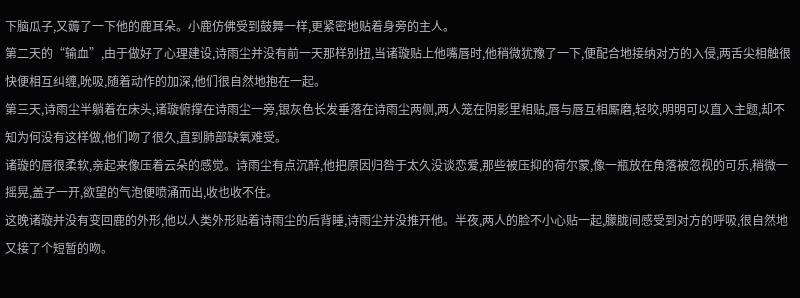下脑瓜子,又薅了一下他的鹿耳朵。小鹿仿佛受到鼓舞一样,更紧密地贴着身旁的主人。
第二天的“输血”,由于做好了心理建设,诗雨尘并没有前一天那样别扭,当诸璇贴上他嘴唇时,他稍微犹豫了一下,便配合地接纳对方的入侵,两舌尖相触很快便相互纠缠,吮吸,随着动作的加深,他们很自然地抱在一起。
第三天,诗雨尘半躺着在床头,诸璇俯撑在诗雨尘一旁,银灰色长发垂落在诗雨尘两侧,两人笼在阴影里相贴,唇与唇互相厮磨,轻咬,明明可以直入主题,却不知为何没有这样做,他们吻了很久,直到肺部缺氧难受。
诸璇的唇很柔软,亲起来像压着云朵的感觉。诗雨尘有点沉醉,他把原因归咎于太久没谈恋爱,那些被压抑的荷尔蒙,像一瓶放在角落被忽视的可乐,稍微一摇晃,盖子一开,欲望的气泡便喷涌而出,收也收不住。
这晚诸璇并没有变回鹿的外形,他以人类外形贴着诗雨尘的后背睡,诗雨尘并没推开他。半夜,两人的脸不小心贴一起,朦胧间感受到对方的呼吸,很自然地又接了个短暂的吻。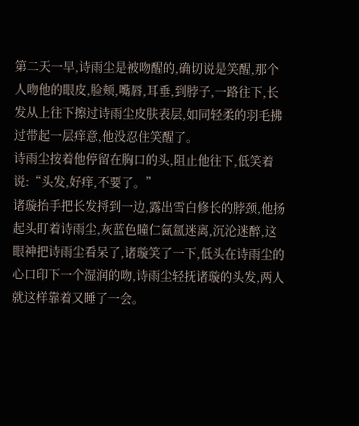第二天一早,诗雨尘是被吻醒的,确切说是笑醒,那个人吻他的眼皮,脸颊,嘴唇,耳垂,到脖子,一路往下,长发从上往下擦过诗雨尘皮肤表层,如同轻柔的羽毛拂过带起一层痒意,他没忍住笑醒了。
诗雨尘按着他停留在胸口的头,阻止他往下,低笑着说:“头发,好痒,不要了。”
诸璇抬手把长发捋到一边,露出雪白修长的脖颈,他扬起头盯着诗雨尘,灰蓝色瞳仁氤氲迷离,沉沦迷醉,这眼神把诗雨尘看呆了,诸璇笑了一下,低头在诗雨尘的心口印下一个湿润的吻,诗雨尘轻抚诸璇的头发,两人就这样靠着又睡了一会。